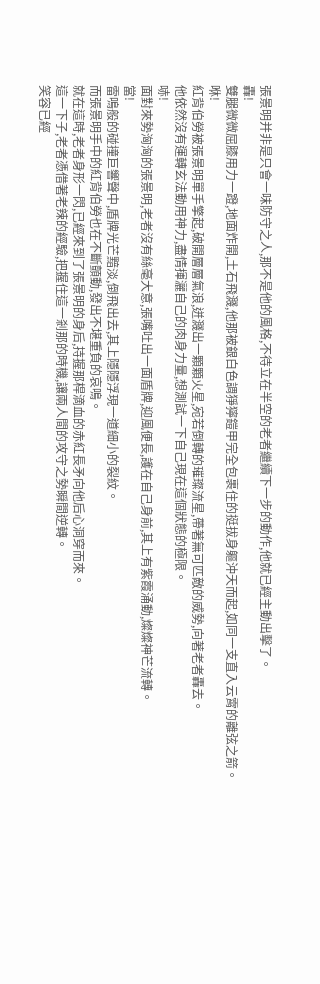張景明并非是只會一味防守之人,那不是他的風格,不待立在半空的老者繼續下一步的動作,他就已經主動出擊了。
轟!
雙腿微微屈膝用力一蹬,地面炸開,土石飛濺,他那被銀白色調猙獰鎧甲完全包裹住的挺拔身軀沖天而起,如同一支直入云霄的離弦之箭。
咻!
紅背伯勞被張景明單手擎起,破開層層氣浪,迸濺出一顆顆火星,宛若倒轉的璀璨流星,帶著無可匹敵的威勢,向著老者轟去。
他依然沒有運轉玄法動用神力,盡情揮灑自己的肉身力量,想測試一下自己現在這個狀態的極限。
哧!
面對來勢洶洶的張景明,老者沒有絲毫大意,張嘴吐出一面盾牌,迎風便長,護在自己身前,其上有紫霞涌動,燦燦神芒流轉。
當!
雷鳴般的碰撞巨響聲中,盾牌光芒黯淡,倒飛出去,其上隱隱浮現一道細小的裂紋。
而張景明手中的紅背伯勞也在不斷顫動,發出不堪重負的哀鳴。
就在這時,老者身形一閃,已經來到了張景明的身后,持握那桿滴血的赤紅長矛向他后心洞穿而來。
這一下子,老者憑借著老辣的經驗,把握住這一剎那的時機,讓兩人間的攻守之勢瞬間逆轉。
笑容已經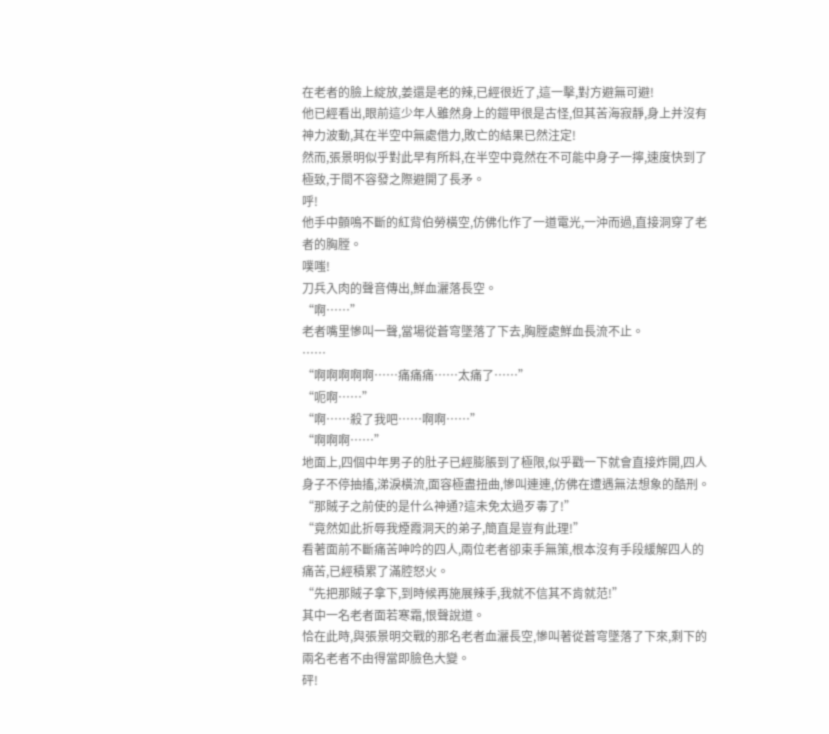在老者的臉上綻放,姜還是老的辣,已經很近了,這一擊,對方避無可避!
他已經看出,眼前這少年人雖然身上的鎧甲很是古怪,但其苦海寂靜,身上并沒有神力波動,其在半空中無處借力,敗亡的結果已然注定!
然而,張景明似乎對此早有所料,在半空中竟然在不可能中身子一擰,速度快到了極致,于間不容發之際避開了長矛。
呼!
他手中顫鳴不斷的紅背伯勞橫空,仿佛化作了一道電光,一沖而過,直接洞穿了老者的胸膛。
噗嗤!
刀兵入肉的聲音傳出,鮮血灑落長空。
“啊……”
老者嘴里慘叫一聲,當場從蒼穹墜落了下去,胸膛處鮮血長流不止。
……
“啊啊啊啊啊……痛痛痛……太痛了……”
“呃啊……”
“啊……殺了我吧……啊啊……”
“啊啊啊……”
地面上,四個中年男子的肚子已經膨脹到了極限,似乎戳一下就會直接炸開,四人身子不停抽搐,涕淚橫流,面容極盡扭曲,慘叫連連,仿佛在遭遇無法想象的酷刑。
“那賊子之前使的是什么神通?這未免太過歹毒了!”
“竟然如此折辱我煙霞洞天的弟子,簡直是豈有此理!”
看著面前不斷痛苦呻吟的四人,兩位老者卻束手無策,根本沒有手段緩解四人的痛苦,已經積累了滿腔怒火。
“先把那賊子拿下,到時候再施展辣手,我就不信其不肯就范!”
其中一名老者面若寒霜,恨聲說道。
恰在此時,與張景明交戰的那名老者血灑長空,慘叫著從蒼穹墜落了下來,剩下的兩名老者不由得當即臉色大變。
砰!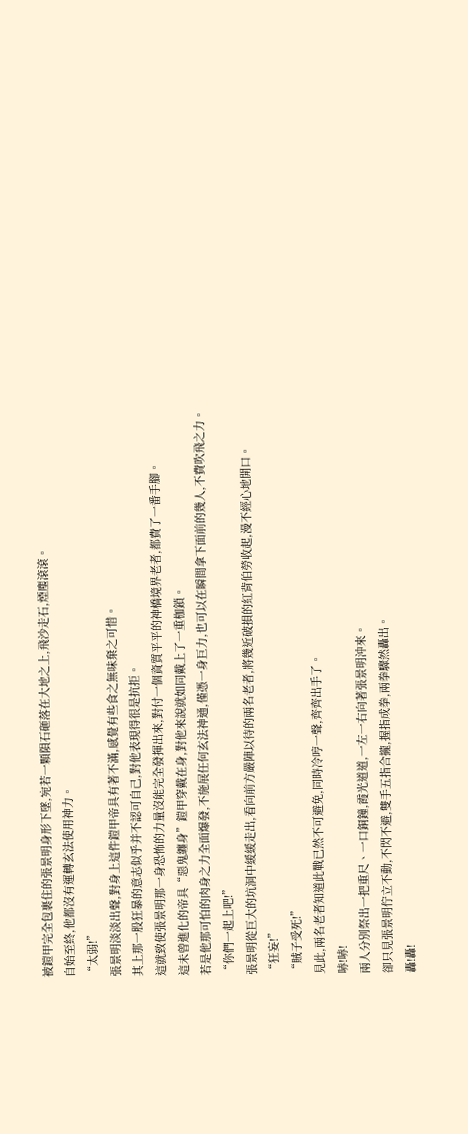被鎧甲完全包裹住的張景明身形下墜,宛若一顆隕石砸落在大地之上,飛沙走石,煙塵滾滾。
自始至終,他都沒有運轉玄法使用神力。
“太弱!”
張景明淡淡出聲,對身上這件鎧甲帝具有著不滿,感覺有些食之無味棄之可惜。
其上那一股狂暴的意志似乎并不認可自己,對他表現得很是抗拒。
這就致使張景明那一身恐怖的力量沒能完全發揮出來,對付一個資質平平的神橋境界老者,都費了一番手腳。
這未曾進化的帝具“惡鬼纏身”鎧甲穿戴在身,對他來說就如同戴上了一重枷鎖。
若是他那可怕的肉身之力全面爆發,不施展任何玄法神通,僅憑一身巨力,也可以在瞬間拿下面前的幾人,不費吹飛之力。
“你們一起上吧!”
張景明從巨大的坑洞中緩緩走出,看向前方嚴陣以待的兩名老者,將幾近破損的紅背伯勞收起,漫不經心地開口。
“狂妄!”
“賊子受死!”
見此,兩名老者知道此戰已然不可避免,同時冷哼一聲,齊齊出手了。
哧!哧!
兩人分別祭出一把重尺、一口銅鐘,霞光道道,一左一右向著張景明沖來。
卻只見張景明佇立不動,不閃不避,雙手五指合攏,握指成拳,兩拳驟然轟出。
轟!轟!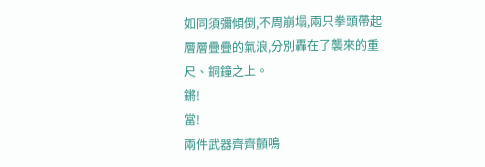如同須彌傾倒,不周崩塌,兩只拳頭帶起層層疊疊的氣浪,分別轟在了襲來的重尺、銅鐘之上。
鏘!
當!
兩件武器齊齊顫鳴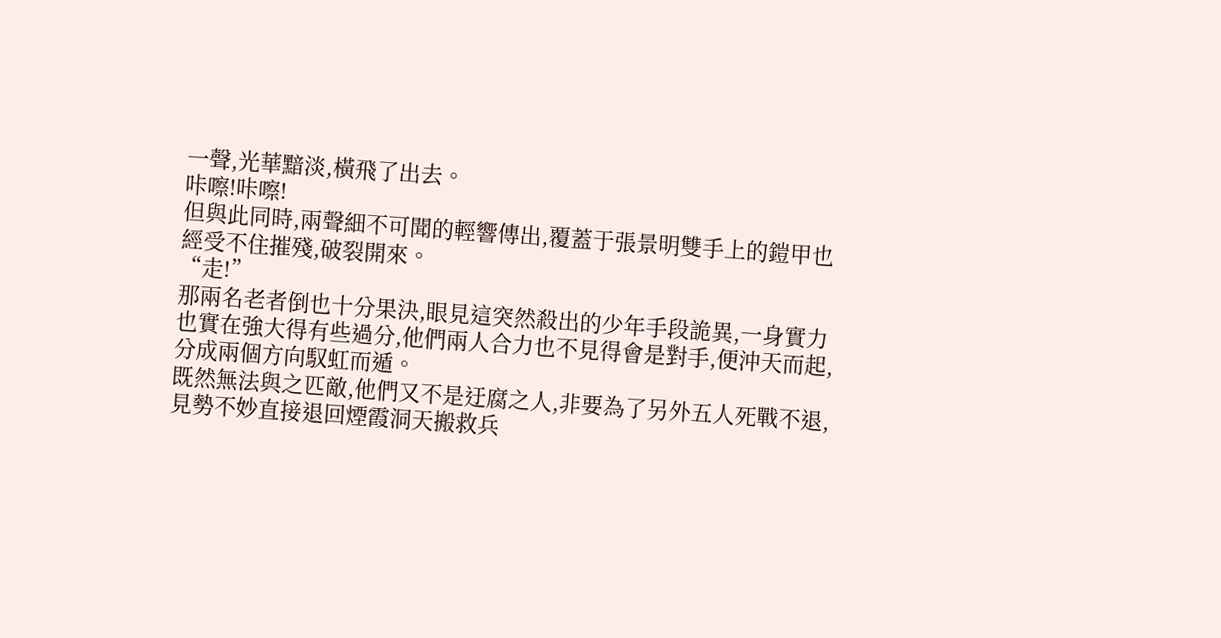一聲,光華黯淡,橫飛了出去。
咔嚓!咔嚓!
但與此同時,兩聲細不可聞的輕響傳出,覆蓋于張景明雙手上的鎧甲也經受不住摧殘,破裂開來。
“走!”
那兩名老者倒也十分果決,眼見這突然殺出的少年手段詭異,一身實力也實在強大得有些過分,他們兩人合力也不見得會是對手,便沖天而起,分成兩個方向馭虹而遁。
既然無法與之匹敵,他們又不是迂腐之人,非要為了另外五人死戰不退,見勢不妙直接退回煙霞洞天搬救兵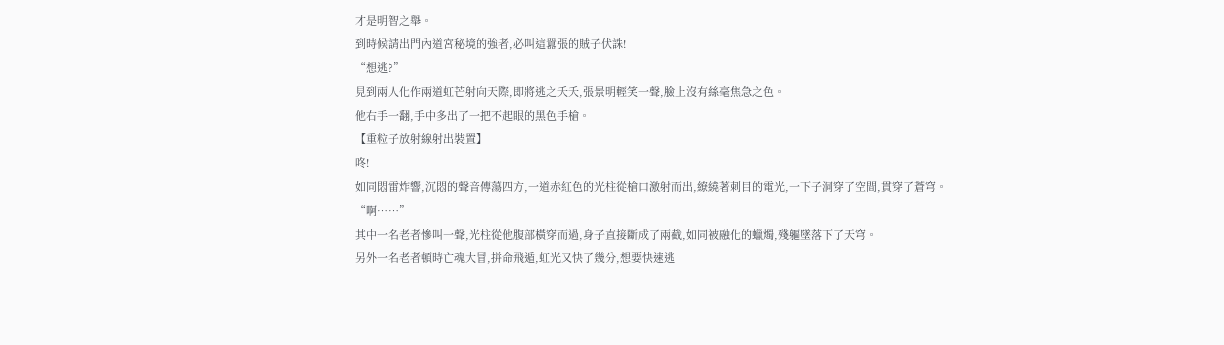才是明智之舉。
到時候請出門內道宮秘境的強者,必叫這囂張的賊子伏誅!
“想逃?”
見到兩人化作兩道虹芒射向天際,即將逃之夭夭,張景明輕笑一聲,臉上沒有絲毫焦急之色。
他右手一翻,手中多出了一把不起眼的黑色手槍。
【重粒子放射線射出裝置】
咚!
如同悶雷炸響,沉悶的聲音傳蕩四方,一道赤紅色的光柱從槍口激射而出,繚繞著刺目的電光,一下子洞穿了空間,貫穿了蒼穹。
“啊……”
其中一名老者慘叫一聲,光柱從他腹部橫穿而過,身子直接斷成了兩截,如同被融化的蠟燭,殘軀墜落下了天穹。
另外一名老者頓時亡魂大冒,拼命飛遁,虹光又快了幾分,想要快速逃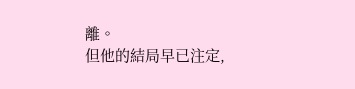離。
但他的結局早已注定,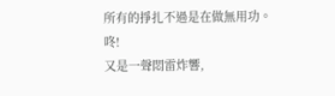所有的掙扎不過是在做無用功。
咚!
又是一聲悶雷炸響,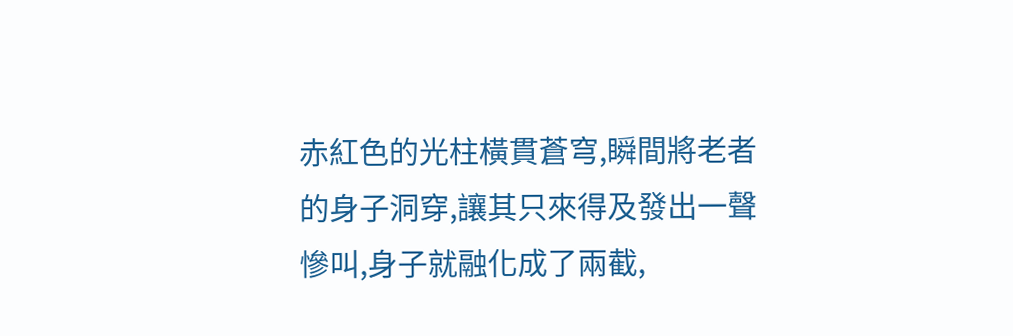赤紅色的光柱橫貫蒼穹,瞬間將老者的身子洞穿,讓其只來得及發出一聲慘叫,身子就融化成了兩截,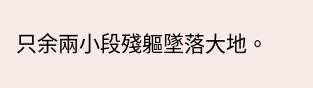只余兩小段殘軀墜落大地。